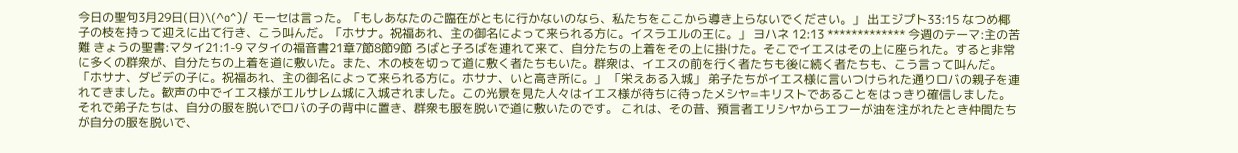今日の聖句3月29日(日)\(^o^)/ モーセは言った。「もしあなたのご臨在がともに行かないのなら、私たちをここから導き上らないでください。」 出エジプト33:15 なつめ椰子の枝を持って迎えに出て行き、こう叫んだ。「ホサナ。祝福あれ、主の御名によって来られる方に。イスラエルの王に。」 ヨハネ 12:13 ************* 今週のテーマ:主の苦難 きょうの聖書:マタイ21:1-9 マタイの福音書21章7節8節9節 ろばと子ろばを連れて来て、自分たちの上着をその上に掛けた。そこでイエスはその上に座られた。すると非常に多くの群衆が、自分たちの上着を道に敷いた。また、木の枝を切って道に敷く者たちもいた。群衆は、イエスの前を行く者たちも後に続く者たちも、こう言って叫んだ。「ホサナ、ダビデの子に。祝福あれ、主の御名によって来られる方に。ホサナ、いと高き所に。」 「栄えある入城」 弟子たちがイエス様に言いつけられた通りロバの親子を連れてきました。歓声の中でイエス様がエルサレム城に入城されました。この光景を見た人々はイエス様が待ちに待ったメシヤ=キリストであることをはっきり確信しました。それで弟子たちは、自分の服を脱いでロバの子の背中に置き、群衆も服を脱いで道に敷いたのです。 これは、その昔、預言者エリシヤからエフーが油を注がれたとき仲間たちが自分の服を脱いで、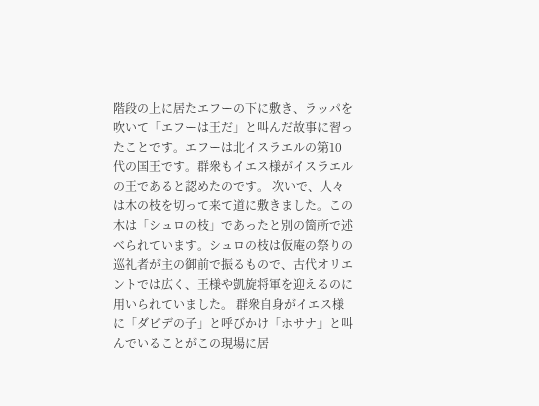階段の上に居たエフーの下に敷き、ラッパを吹いて「エフーは王だ」と叫んだ故事に習ったことです。エフーは北イスラエルの第10代の国王です。群衆もイエス様がイスラエルの王であると認めたのです。 次いで、人々は木の枝を切って来て道に敷きました。この木は「シュロの枝」であったと別の箇所で述べられています。シュロの枝は仮庵の祭りの巡礼者が主の御前で振るもので、古代オリエントでは広く、王様や凱旋将軍を迎えるのに用いられていました。 群衆自身がイエス様に「ダビデの子」と呼びかけ「ホサナ」と叫んでいることがこの現場に居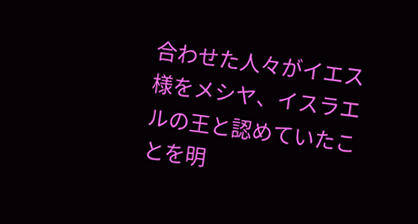合わせた人々がイエス様をメシヤ、イスラエルの王と認めていたことを明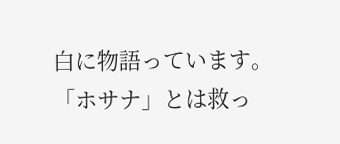白に物語っています。「ホサナ」とは救っ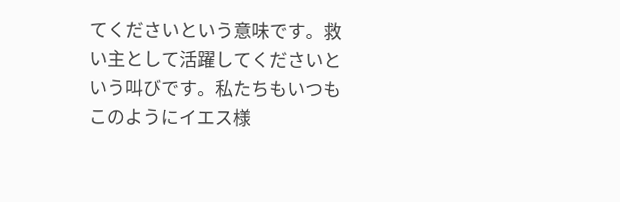てくださいという意味です。救い主として活躍してくださいという叫びです。私たちもいつもこのようにイエス様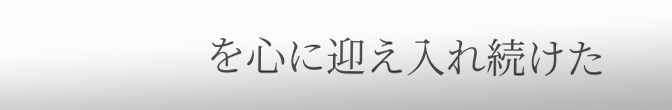を心に迎え入れ続けた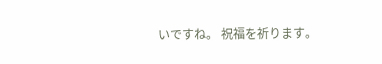いですね。 祝福を祈ります。